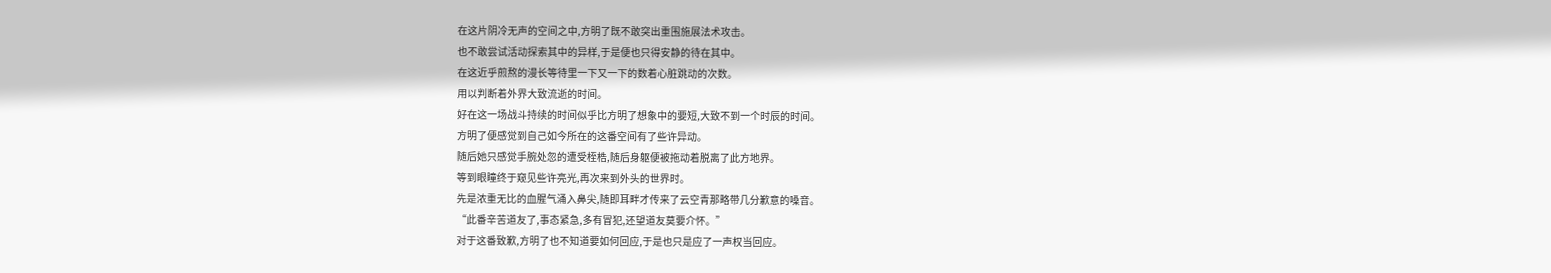在这片阴冷无声的空间之中,方明了既不敢突出重围施展法术攻击。
也不敢尝试活动探索其中的异样,于是便也只得安静的待在其中。
在这近乎煎熬的漫长等待里一下又一下的数着心脏跳动的次数。
用以判断着外界大致流逝的时间。
好在这一场战斗持续的时间似乎比方明了想象中的要短,大致不到一个时辰的时间。
方明了便感觉到自己如今所在的这番空间有了些许异动。
随后她只感觉手腕处忽的遭受桎梏,随后身躯便被拖动着脱离了此方地界。
等到眼瞳终于窥见些许亮光,再次来到外头的世界时。
先是浓重无比的血腥气涌入鼻尖,随即耳畔才传来了云空青那略带几分歉意的嗓音。
“此番辛苦道友了,事态紧急,多有冒犯,还望道友莫要介怀。”
对于这番致歉,方明了也不知道要如何回应,于是也只是应了一声权当回应。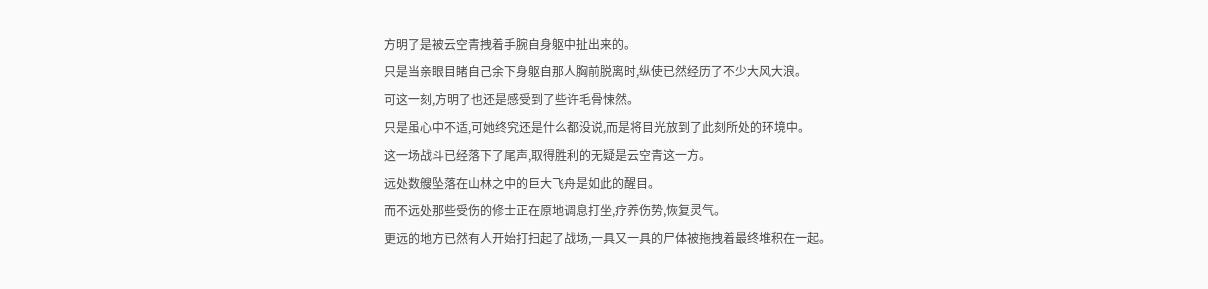方明了是被云空青拽着手腕自身躯中扯出来的。
只是当亲眼目睹自己余下身躯自那人胸前脱离时,纵使已然经历了不少大风大浪。
可这一刻,方明了也还是感受到了些许毛骨悚然。
只是虽心中不适,可她终究还是什么都没说,而是将目光放到了此刻所处的环境中。
这一场战斗已经落下了尾声,取得胜利的无疑是云空青这一方。
远处数艘坠落在山林之中的巨大飞舟是如此的醒目。
而不远处那些受伤的修士正在原地调息打坐,疗养伤势,恢复灵气。
更远的地方已然有人开始打扫起了战场,一具又一具的尸体被拖拽着最终堆积在一起。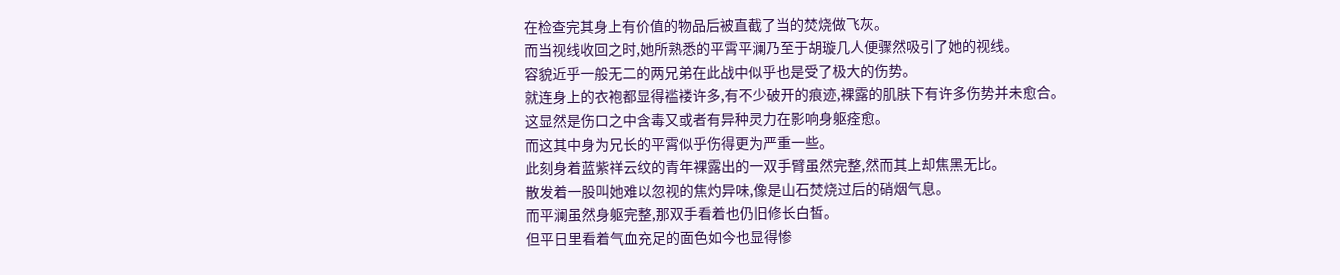在检查完其身上有价值的物品后被直截了当的焚烧做飞灰。
而当视线收回之时,她所熟悉的平霄平澜乃至于胡璇几人便骤然吸引了她的视线。
容貌近乎一般无二的两兄弟在此战中似乎也是受了极大的伤势。
就连身上的衣袍都显得褴褛许多,有不少破开的痕迹,裸露的肌肤下有许多伤势并未愈合。
这显然是伤口之中含毒又或者有异种灵力在影响身躯痊愈。
而这其中身为兄长的平霄似乎伤得更为严重一些。
此刻身着蓝紫祥云纹的青年裸露出的一双手臂虽然完整,然而其上却焦黑无比。
散发着一股叫她难以忽视的焦灼异味,像是山石焚烧过后的硝烟气息。
而平澜虽然身躯完整,那双手看着也仍旧修长白皙。
但平日里看着气血充足的面色如今也显得惨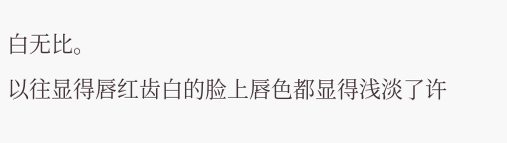白无比。
以往显得唇红齿白的脸上唇色都显得浅淡了许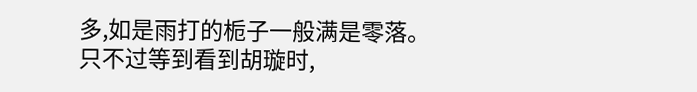多,如是雨打的栀子一般满是零落。
只不过等到看到胡璇时,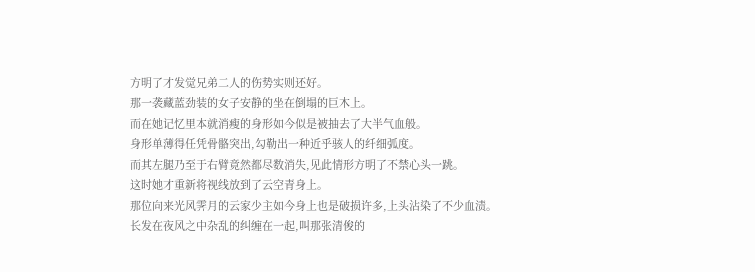方明了才发觉兄弟二人的伤势实则还好。
那一袭藏蓝劲装的女子安静的坐在倒塌的巨木上。
而在她记忆里本就消瘦的身形如今似是被抽去了大半气血般。
身形单薄得任凭骨骼突出,勾勒出一种近乎骇人的纤细弧度。
而其左腿乃至于右臂竟然都尽数消失,见此情形方明了不禁心头一跳。
这时她才重新将视线放到了云空青身上。
那位向来光风霁月的云家少主如今身上也是破损许多,上头沾染了不少血渍。
长发在夜风之中杂乱的纠缠在一起,叫那张清俊的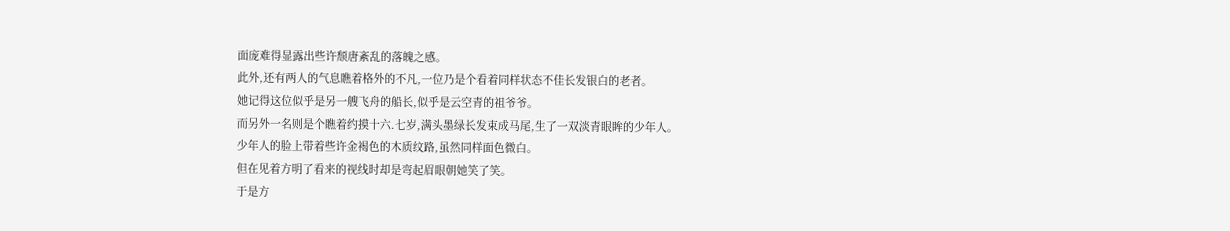面庞难得显露出些许颓唐紊乱的落魄之感。
此外,还有两人的气息瞧着格外的不凡,一位乃是个看着同样状态不佳长发银白的老者。
她记得这位似乎是另一艘飞舟的船长,似乎是云空青的祖爷爷。
而另外一名则是个瞧着约摸十六.七岁,满头墨绿长发束成马尾,生了一双淡青眼眸的少年人。
少年人的脸上带着些许金褐色的木质纹路,虽然同样面色微白。
但在见着方明了看来的视线时却是弯起眉眼朝她笑了笑。
于是方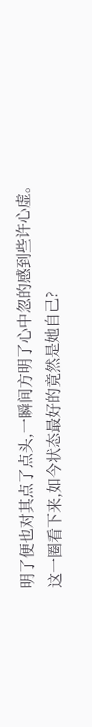明了便也对其点了点头,一瞬间方明了心中忽的感到些许心虚。
这一圈看下来,如今状态最好的竟然是她自己?